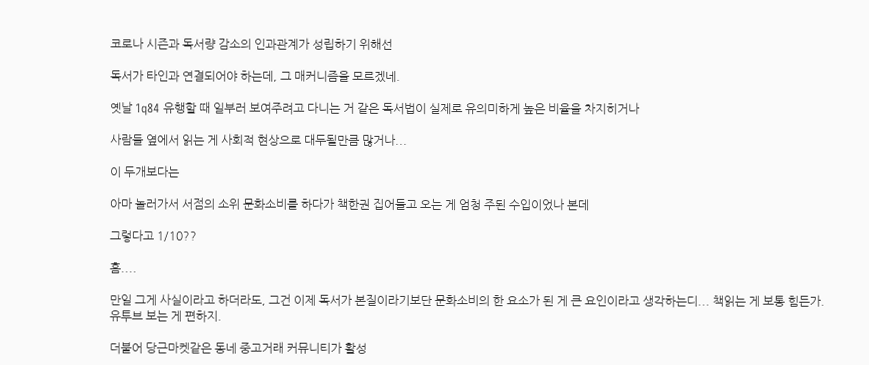코로나 시즌과 독서량 감소의 인과관계가 성립하기 위해선

독서가 타인과 연결되어야 하는데, 그 매커니즘을 모르겠네.

옛날 1q84 유행할 때 일부러 보여주려고 다니는 거 같은 독서법이 실제로 유의미하게 높은 비율을 차지히거나

사람들 옆에서 읽는 게 사회적 현상으로 대두될만큼 많거나...

이 두개보다는

아마 놀러가서 서점의 소위 문화소비를 하다가 책한권 집어들고 오는 게 엄청 주된 수입이었나 본데

그렇다고 1/10??

흠....

만일 그게 사실이라고 하더라도, 그건 이제 독서가 본질이라기보단 문화소비의 한 요소가 된 게 큰 요인이라고 생각하는디... 책읽는 게 보통 힘든가. 유투브 보는 게 편하지.

더불어 당근마켓같은 동네 중고거래 커뮤니티가 활성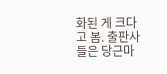화된 게 크다고 봄. 출판사들은 당근마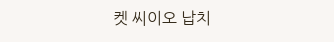켓 씨이오 납치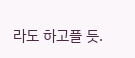라도 하고플 듯.